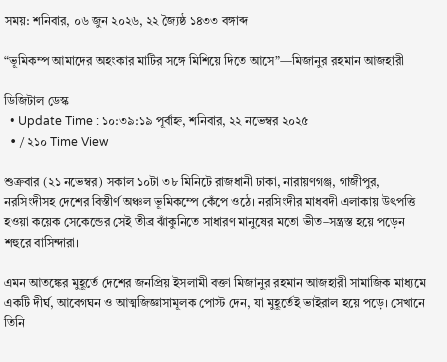সময়: শনিবার, ০৬ জুন ২০২৬, ২২ জ্যৈষ্ঠ ১৪৩৩ বঙ্গাব্দ

“ভূমিকম্প আমাদের অহংকার মাটির সঙ্গে মিশিয়ে দিতে আসে”—মিজানুর রহমান আজহারী

ডিজিটাল ডেস্ক
  • Update Time : ১০:৩৯:১৯ পূর্বাহ্ন, শনিবার, ২২ নভেম্বর ২০২৫
  • / ২১০ Time View

শুক্রবার (২১ নভেম্বর) সকাল ১০টা ৩৮ মিনিটে রাজধানী ঢাকা, নারায়ণগঞ্জ, গাজীপুর, নরসিংদীসহ দেশের বিস্তীর্ণ অঞ্চল ভূমিকম্পে কেঁপে ওঠে। নরসিংদীর মাধবদী এলাকায় উৎপত্তি হওয়া কয়েক সেকেন্ডের সেই তীব্র ঝাঁকুনিতে সাধারণ মানুষের মতো ভীত–সন্ত্রস্ত হয়ে পড়েন শহুরে বাসিন্দারা।

এমন আতঙ্কের মুহূর্তে দেশের জনপ্রিয় ইসলামী বক্তা মিজানুর রহমান আজহারী সামাজিক মাধ্যমে একটি দীর্ঘ, আবেগঘন ও আত্মজিজ্ঞাসামূলক পোস্ট দেন, যা মুহূর্তেই ভাইরাল হয়ে পড়ে। সেখানে তিনি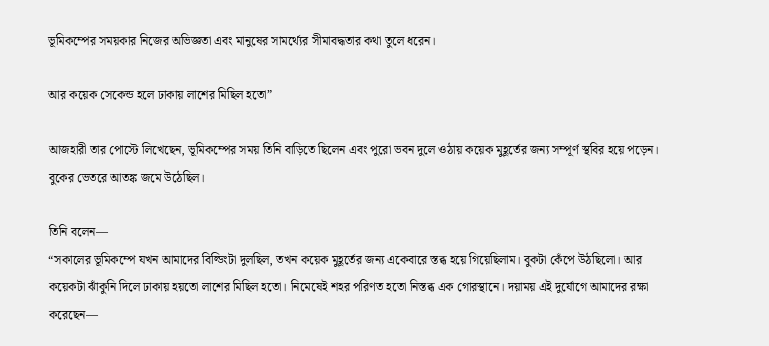ভূমিকম্পের সময়কার নিজের অভিজ্ঞতা এবং মানুষের সামর্থ্যের সীমাবদ্ধতার কথা তুলে ধরেন।

আর কয়েক সেকেন্ড হলে ঢাকায় লাশের মিছিল হতো”

আজহারী তার পোস্টে লিখেছেন, ভূমিকম্পের সময় তিনি বাড়িতে ছিলেন এবং পুরো ভবন দুলে ওঠায় কয়েক মুহূর্তের জন্য সম্পূর্ণ স্থবির হয়ে পড়েন। বুকের ভেতরে আতঙ্ক জমে উঠেছিল।

তিনি বলেন—
“সকালের ভূমিকম্পে যখন আমাদের বিল্ডিংটা দুলছিল, তখন কয়েক মুহূর্তের জন্য একেবারে স্তব্ধ হয়ে গিয়েছিলাম। বুকটা কেঁপে উঠছিলো। আর কয়েকটা ঝাঁকুনি দিলে ঢাকায় হয়তো লাশের মিছিল হতো। নিমেষেই শহর পরিণত হতো নিস্তব্ধ এক গোরস্থানে। দয়াময় এই দুর্যোগে আমাদের রক্ষা করেছেন—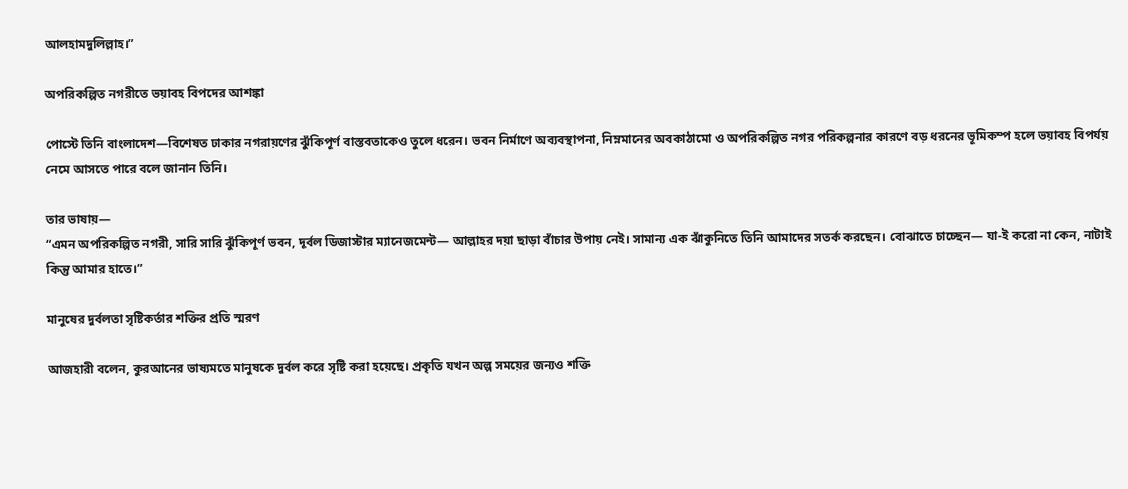আলহামদুলিল্লাহ।”

অপরিকল্পিত নগরীতে ভয়াবহ বিপদের আশঙ্কা

পোস্টে তিনি বাংলাদেশ—বিশেষত ঢাকার নগরায়ণের ঝুঁকিপূর্ণ বাস্তবতাকেও তুলে ধরেন। ভবন নির্মাণে অব্যবস্থাপনা, নিম্নমানের অবকাঠামো ও অপরিকল্পিত নগর পরিকল্পনার কারণে বড় ধরনের ভূমিকম্প হলে ভয়াবহ বিপর্যয় নেমে আসতে পারে বলে জানান তিনি।

তার ভাষায়—
“এমন অপরিকল্পিত নগরী, সারি সারি ঝুঁকিপূর্ণ ভবন, দূর্বল ডিজাস্টার ম্যানেজমেন্ট— আল্লাহর দয়া ছাড়া বাঁচার উপায় নেই। সামান্য এক ঝাঁকুনিতে তিনি আমাদের সতর্ক করছেন। বোঝাতে চাচ্ছেন— যা-ই করো না কেন, নাটাই কিন্তু আমার হাতে।”

মানুষের দুর্বলতা সৃষ্টিকর্তার শক্তির প্রতি স্মরণ

আজহারী বলেন, কুরআনের ভাষ্যমতে মানুষকে দুর্বল করে সৃষ্টি করা হয়েছে। প্রকৃতি যখন অল্প সময়ের জন্যও শক্তি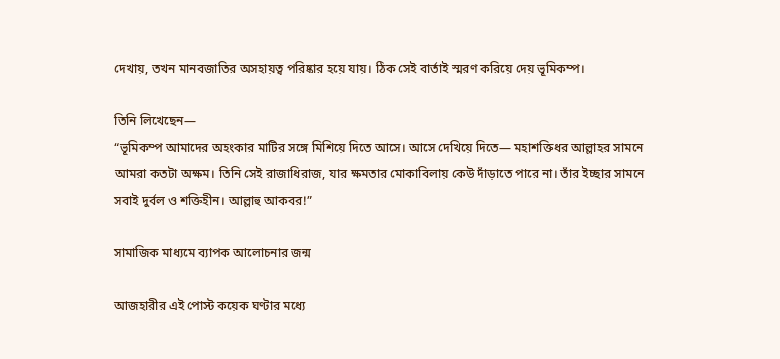দেখায়, তখন মানবজাতির অসহায়ত্ব পরিষ্কার হয়ে যায়। ঠিক সেই বার্তাই স্মরণ করিয়ে দেয় ভূমিকম্প।

তিনি লিখেছেন—
“ভূমিকম্প আমাদের অহংকার মাটির সঙ্গে মিশিয়ে দিতে আসে। আসে দেখিয়ে দিতে— মহাশক্তিধর আল্লাহর সামনে আমরা কতটা অক্ষম। তিনি সেই রাজাধিরাজ, যার ক্ষমতার মোকাবিলায় কেউ দাঁড়াতে পারে না। তাঁর ইচ্ছার সামনে সবাই দুর্বল ও শক্তিহীন। আল্লাহু আকবর!”

সামাজিক মাধ্যমে ব্যাপক আলোচনার জন্ম

আজহারীর এই পোস্ট কয়েক ঘণ্টার মধ্যে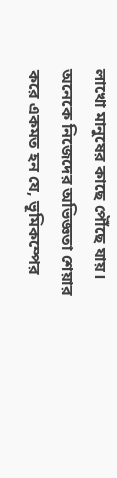লাখো মানুষের কাছে পৌঁছে যায়। অনেকে নিজেদের অভিজ্ঞতা শেয়ার করে একমত হন যে, ভূমিকম্পের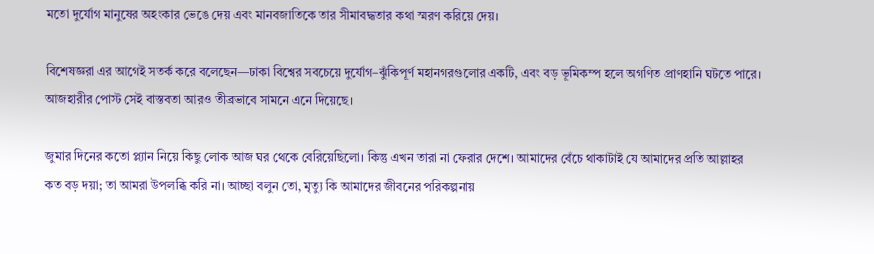মতো দুর্যোগ মানুষের অহংকার ভেঙে দেয় এবং মানবজাতিকে তার সীমাবদ্ধতার কথা স্মরণ করিয়ে দেয়।

বিশেষজ্ঞরা এর আগেই সতর্ক করে বলেছেন—ঢাকা বিশ্বের সবচেয়ে দুর্যোগ–ঝুঁকিপূর্ণ মহানগরগুলোর একটি, এবং বড় ভূমিকম্প হলে অগণিত প্রাণহানি ঘটতে পারে। আজহারীর পোস্ট সেই বাস্তবতা আরও তীব্রভাবে সামনে এনে দিয়েছে।

জুমার দিনের কতো প্ল্যান নিয়ে কিছু লোক আজ ঘর থেকে বেরিয়েছিলো। কিন্তু এখন তারা না ফেরার দেশে। আমাদের বেঁচে থাকাটাই যে আমাদের প্রতি আল্লাহর কত বড় দয়া; তা আমরা উপলব্ধি করি না। আচ্ছা বলুন তো, মৃত্যু কি আমাদের জীবনের পরিকল্পনায়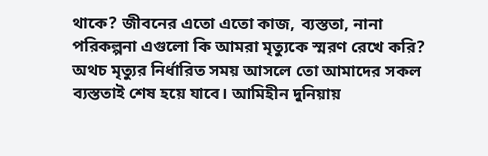থাকে? জীবনের এতো এতো কাজ, ব্যস্ততা, নানা পরিকল্পনা এগুলো কি আমরা মৃত্যুকে স্মরণ রেখে করি? অথচ মৃত্যুর নির্ধারিত সময় আসলে তো আমাদের সকল ব্যস্ততাই শেষ হয়ে যাবে। আমিহীন দুনিয়ায়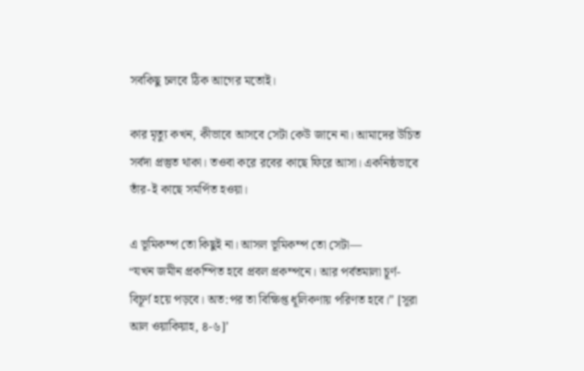সবকিছু চলবে ঠিক আগের মতোই।

কার মৃত্যু কখন, কীভাবে আসবে সেটা কেউ জানে না। আমাদের উচিত সর্বদা প্রস্তুত থাকা। তওবা করে রবের কাছে ফিরে আসা। একনিষ্ঠভাবে তাঁর-ই কাছে সমর্পিত হওয়া।

এ ভূমিকম্প তো কিছুই না। আসল ভূমিকম্প তো সেটা—
“যখন জমীন প্রকম্পিত হবে প্রবল প্রকম্পনে। আর পর্বতমালা চূর্ণ-বিচূর্ণ হয়ে পড়বে। অত:পর তা বিক্ষিপ্ত ধূলিকণায় পরিণত হবে।” [সূরা আল ওয়াকিয়াহ, ৪-৬]’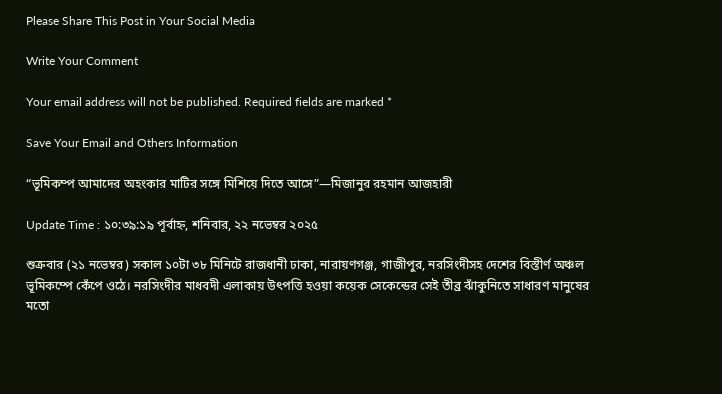Please Share This Post in Your Social Media

Write Your Comment

Your email address will not be published. Required fields are marked *

Save Your Email and Others Information

“ভূমিকম্প আমাদের অহংকার মাটির সঙ্গে মিশিয়ে দিতে আসে”—মিজানুর রহমান আজহারী

Update Time : ১০:৩৯:১৯ পূর্বাহ্ন, শনিবার, ২২ নভেম্বর ২০২৫

শুক্রবার (২১ নভেম্বর) সকাল ১০টা ৩৮ মিনিটে রাজধানী ঢাকা, নারায়ণগঞ্জ, গাজীপুর, নরসিংদীসহ দেশের বিস্তীর্ণ অঞ্চল ভূমিকম্পে কেঁপে ওঠে। নরসিংদীর মাধবদী এলাকায় উৎপত্তি হওয়া কয়েক সেকেন্ডের সেই তীব্র ঝাঁকুনিতে সাধারণ মানুষের মতো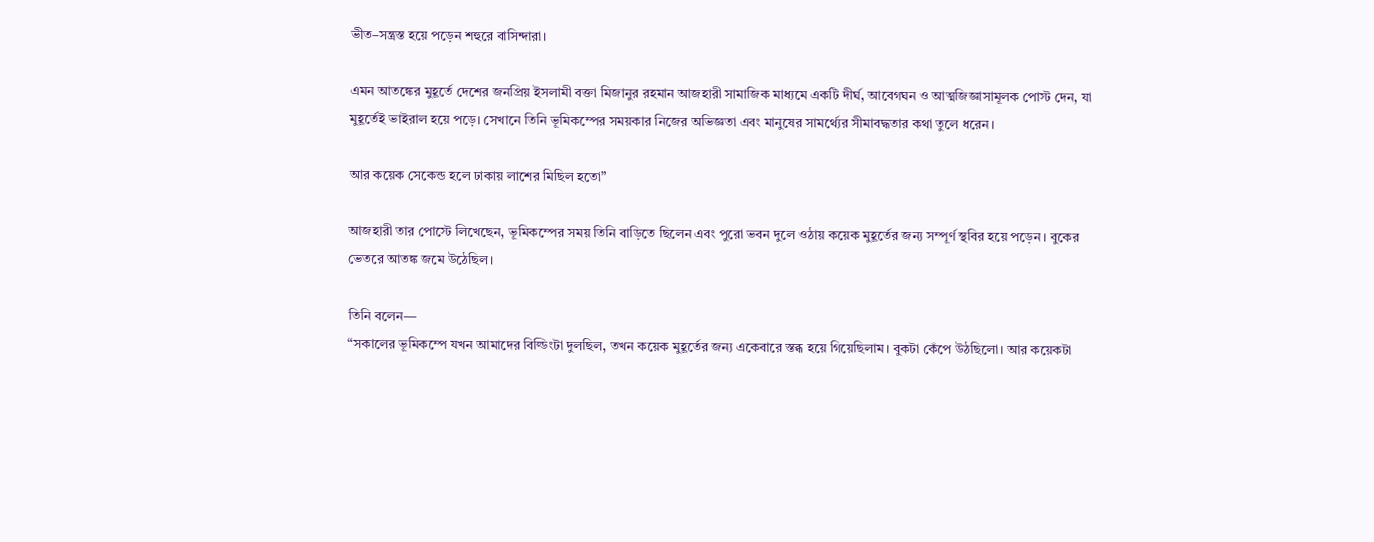ভীত–সন্ত্রস্ত হয়ে পড়েন শহুরে বাসিন্দারা।

এমন আতঙ্কের মুহূর্তে দেশের জনপ্রিয় ইসলামী বক্তা মিজানুর রহমান আজহারী সামাজিক মাধ্যমে একটি দীর্ঘ, আবেগঘন ও আত্মজিজ্ঞাসামূলক পোস্ট দেন, যা মুহূর্তেই ভাইরাল হয়ে পড়ে। সেখানে তিনি ভূমিকম্পের সময়কার নিজের অভিজ্ঞতা এবং মানুষের সামর্থ্যের সীমাবদ্ধতার কথা তুলে ধরেন।

আর কয়েক সেকেন্ড হলে ঢাকায় লাশের মিছিল হতো”

আজহারী তার পোস্টে লিখেছেন, ভূমিকম্পের সময় তিনি বাড়িতে ছিলেন এবং পুরো ভবন দুলে ওঠায় কয়েক মুহূর্তের জন্য সম্পূর্ণ স্থবির হয়ে পড়েন। বুকের ভেতরে আতঙ্ক জমে উঠেছিল।

তিনি বলেন—
“সকালের ভূমিকম্পে যখন আমাদের বিল্ডিংটা দুলছিল, তখন কয়েক মুহূর্তের জন্য একেবারে স্তব্ধ হয়ে গিয়েছিলাম। বুকটা কেঁপে উঠছিলো। আর কয়েকটা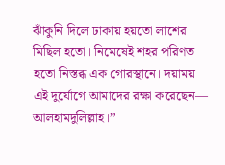ঝাঁকুনি দিলে ঢাকায় হয়তো লাশের মিছিল হতো। নিমেষেই শহর পরিণত হতো নিস্তব্ধ এক গোরস্থানে। দয়াময় এই দুর্যোগে আমাদের রক্ষা করেছেন— আলহামদুলিল্লাহ।”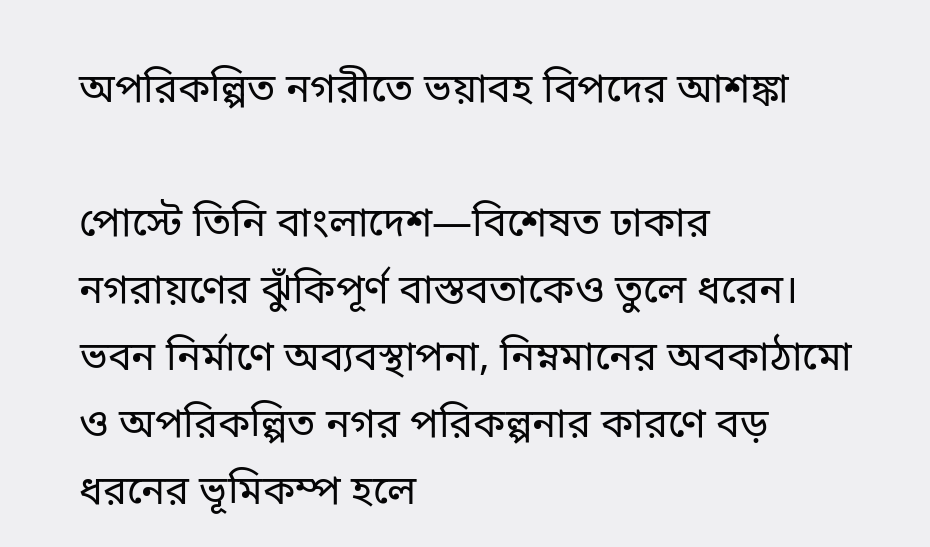অপরিকল্পিত নগরীতে ভয়াবহ বিপদের আশঙ্কা

পোস্টে তিনি বাংলাদেশ—বিশেষত ঢাকার নগরায়ণের ঝুঁকিপূর্ণ বাস্তবতাকেও তুলে ধরেন। ভবন নির্মাণে অব্যবস্থাপনা, নিম্নমানের অবকাঠামো ও অপরিকল্পিত নগর পরিকল্পনার কারণে বড় ধরনের ভূমিকম্প হলে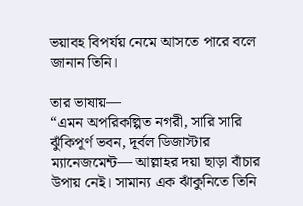ভয়াবহ বিপর্যয় নেমে আসতে পারে বলে জানান তিনি।

তার ভাষায়—
“এমন অপরিকল্পিত নগরী, সারি সারি ঝুঁকিপূর্ণ ভবন, দূর্বল ডিজাস্টার ম্যানেজমেন্ট— আল্লাহর দয়া ছাড়া বাঁচার উপায় নেই। সামান্য এক ঝাঁকুনিতে তিনি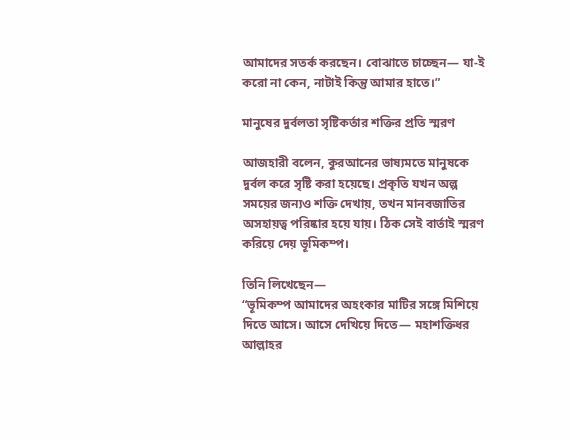আমাদের সতর্ক করছেন। বোঝাতে চাচ্ছেন— যা-ই করো না কেন, নাটাই কিন্তু আমার হাতে।”

মানুষের দুর্বলতা সৃষ্টিকর্তার শক্তির প্রতি স্মরণ

আজহারী বলেন, কুরআনের ভাষ্যমতে মানুষকে দুর্বল করে সৃষ্টি করা হয়েছে। প্রকৃতি যখন অল্প সময়ের জন্যও শক্তি দেখায়, তখন মানবজাতির অসহায়ত্ব পরিষ্কার হয়ে যায়। ঠিক সেই বার্তাই স্মরণ করিয়ে দেয় ভূমিকম্প।

তিনি লিখেছেন—
“ভূমিকম্প আমাদের অহংকার মাটির সঙ্গে মিশিয়ে দিতে আসে। আসে দেখিয়ে দিতে— মহাশক্তিধর আল্লাহর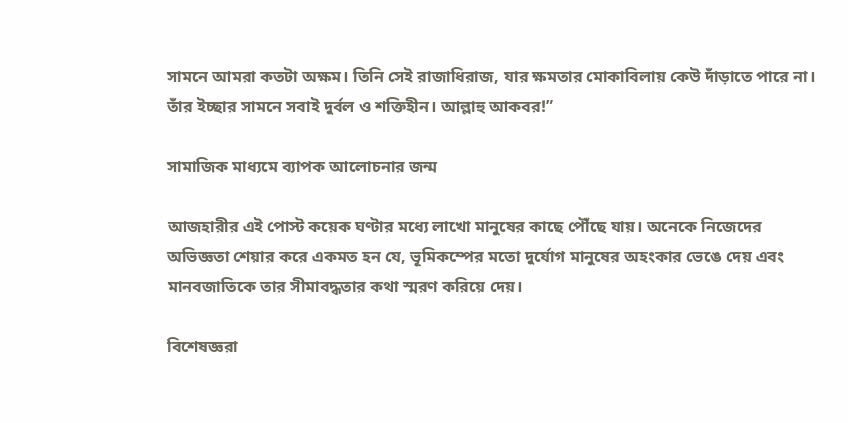সামনে আমরা কতটা অক্ষম। তিনি সেই রাজাধিরাজ, যার ক্ষমতার মোকাবিলায় কেউ দাঁড়াতে পারে না। তাঁর ইচ্ছার সামনে সবাই দুর্বল ও শক্তিহীন। আল্লাহু আকবর!”

সামাজিক মাধ্যমে ব্যাপক আলোচনার জন্ম

আজহারীর এই পোস্ট কয়েক ঘণ্টার মধ্যে লাখো মানুষের কাছে পৌঁছে যায়। অনেকে নিজেদের অভিজ্ঞতা শেয়ার করে একমত হন যে, ভূমিকম্পের মতো দুর্যোগ মানুষের অহংকার ভেঙে দেয় এবং মানবজাতিকে তার সীমাবদ্ধতার কথা স্মরণ করিয়ে দেয়।

বিশেষজ্ঞরা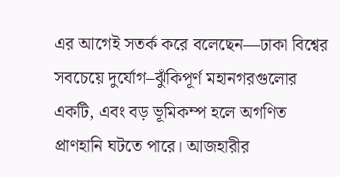এর আগেই সতর্ক করে বলেছেন—ঢাকা বিশ্বের সবচেয়ে দুর্যোগ–ঝুঁকিপূর্ণ মহানগরগুলোর একটি, এবং বড় ভূমিকম্প হলে অগণিত প্রাণহানি ঘটতে পারে। আজহারীর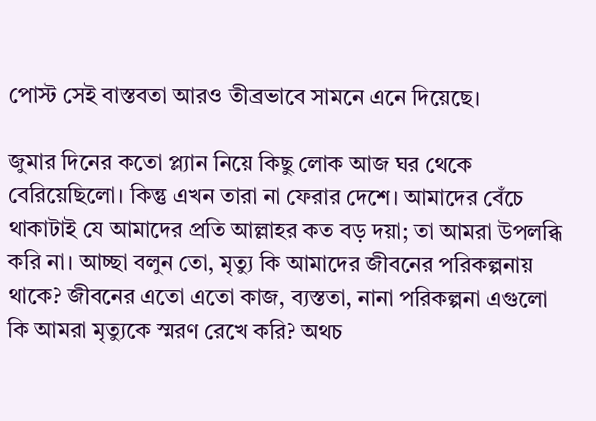পোস্ট সেই বাস্তবতা আরও তীব্রভাবে সামনে এনে দিয়েছে।

জুমার দিনের কতো প্ল্যান নিয়ে কিছু লোক আজ ঘর থেকে বেরিয়েছিলো। কিন্তু এখন তারা না ফেরার দেশে। আমাদের বেঁচে থাকাটাই যে আমাদের প্রতি আল্লাহর কত বড় দয়া; তা আমরা উপলব্ধি করি না। আচ্ছা বলুন তো, মৃত্যু কি আমাদের জীবনের পরিকল্পনায় থাকে? জীবনের এতো এতো কাজ, ব্যস্ততা, নানা পরিকল্পনা এগুলো কি আমরা মৃত্যুকে স্মরণ রেখে করি? অথচ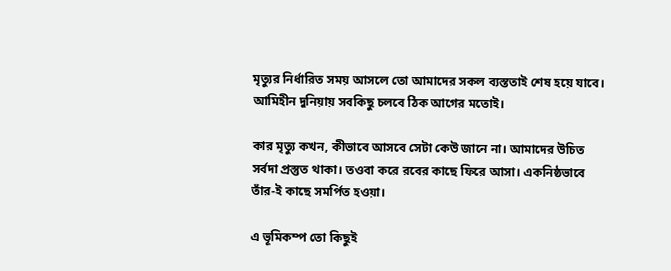মৃত্যুর নির্ধারিত সময় আসলে তো আমাদের সকল ব্যস্ততাই শেষ হয়ে যাবে। আমিহীন দুনিয়ায় সবকিছু চলবে ঠিক আগের মতোই।

কার মৃত্যু কখন, কীভাবে আসবে সেটা কেউ জানে না। আমাদের উচিত সর্বদা প্রস্তুত থাকা। তওবা করে রবের কাছে ফিরে আসা। একনিষ্ঠভাবে তাঁর-ই কাছে সমর্পিত হওয়া।

এ ভূমিকম্প তো কিছুই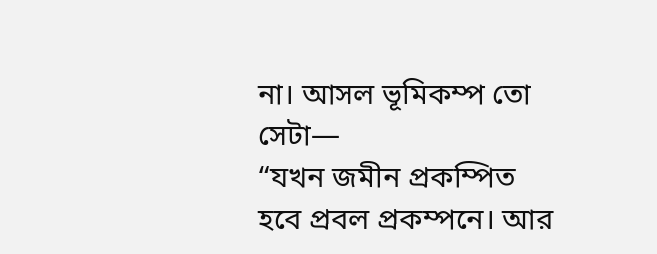না। আসল ভূমিকম্প তো সেটা—
“যখন জমীন প্রকম্পিত হবে প্রবল প্রকম্পনে। আর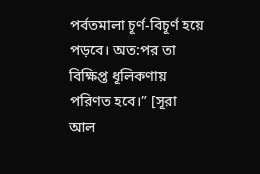পর্বতমালা চূর্ণ-বিচূর্ণ হয়ে পড়বে। অত:পর তা বিক্ষিপ্ত ধূলিকণায় পরিণত হবে।” [সূরা আল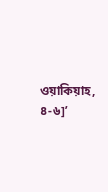ওয়াকিয়াহ, ৪-৬]’